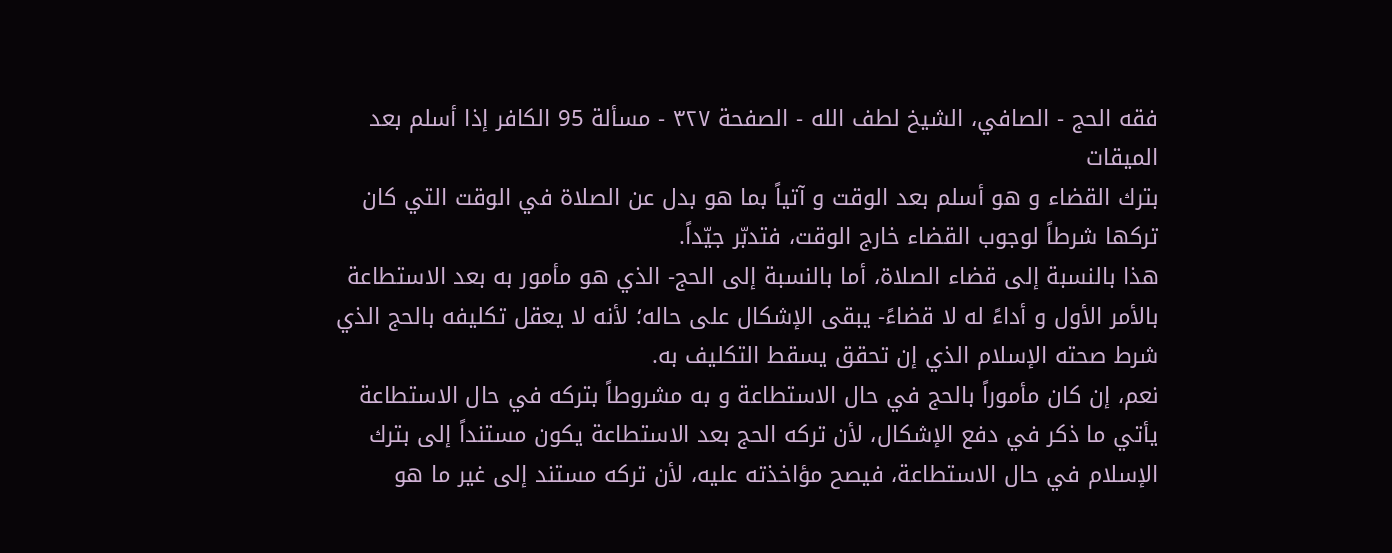فقه الحج - الصافي، الشيخ لطف الله - الصفحة ٣٢٧ - مسألة 95 الكافر إذا أسلم بعد الميقات
بترك القضاء و هو أسلم بعد الوقت و آتياً بما هو بدل عن الصلاة في الوقت التي كان تركها شرطاً لوجوب القضاء خارج الوقت، فتدبّر جيّداً.
هذا بالنسبة إلى قضاء الصلاة، أما بالنسبة إلى الحج- الذي هو مأمور به بعد الاستطاعة بالأمر الأول و أداءً له لا قضاءً- يبقى الإشكال على حاله؛ لأنه لا يعقل تكليفه بالحج الذي شرط صحته الإسلام الذي إن تحقق يسقط التكليف به.
نعم، إن كان مأموراً بالحج في حال الاستطاعة و به مشروطاً بتركه في حال الاستطاعة يأتي ما ذكر في دفع الإشكال، لأن تركه الحج بعد الاستطاعة يكون مستنداً إلى بترك الإسلام في حال الاستطاعة، فيصح مؤاخذته عليه، لأن تركه مستند إلى غير ما هو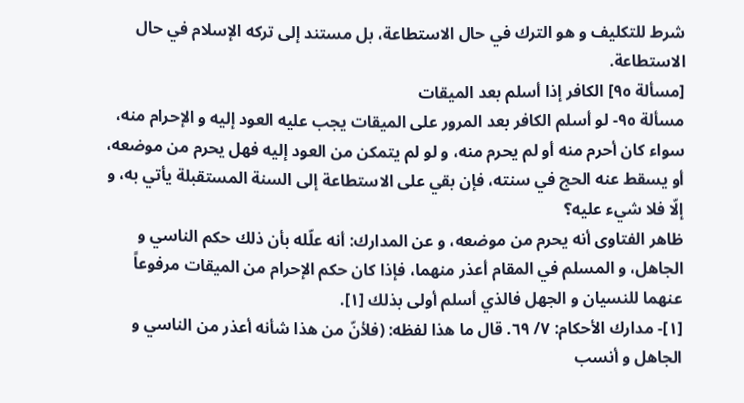شرط للتكليف و هو الترك في حال الاستطاعة، بل مستند إلى تركه الإسلام في حال الاستطاعة.
[مسألة ٩٥] الكافر إذا أسلم بعد الميقات
مسألة ٩٥- لو أسلم الكافر بعد المرور على الميقات يجب عليه العود إليه و الإحرام منه، سواء كان أحرم منه أو لم يحرم منه، و لو لم يتمكن من العود إليه فهل يحرم من موضعه، أو يسقط عنه الحج في سنته، فإن بقي على الاستطاعة إلى السنة المستقبلة يأتي به، و إلّا فلا شيء عليه؟
ظاهر الفتاوى أنه يحرم من موضعه، و عن المدارك: أنه علّله بأن ذلك حكم الناسي و الجاهل، و المسلم في المقام أعذر منهما، فإذا كان حكم الإحرام من الميقات مرفوعاً عنهما للنسيان و الجهل فالذي أسلم أولى بذلك [١].
[١]- مدارك الأحكام: ٧/ ٦٩. قال ما هذا لفظه: (فلأنّ من هذا شأنه أعذر من الناسي و الجاهل و أنسب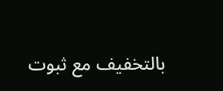بالتخفيف مع ثبوت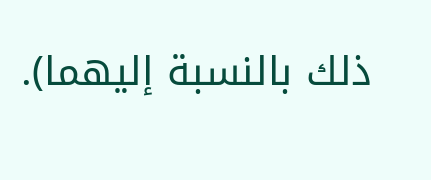ذلك بالنسبة إليهما).